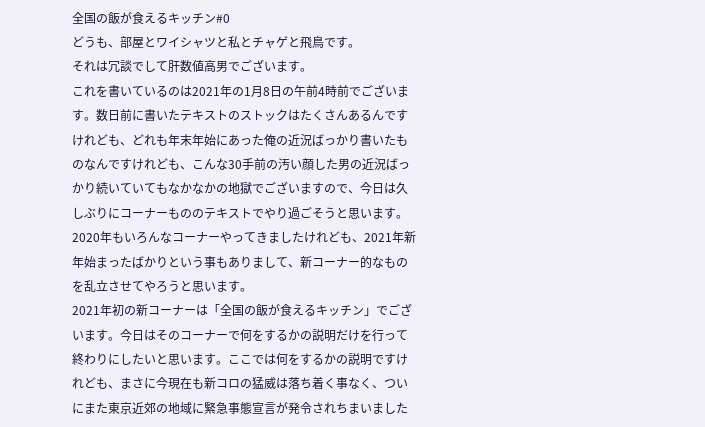全国の飯が食えるキッチン#0
どうも、部屋とワイシャツと私とチャゲと飛鳥です。
それは冗談でして肝数値高男でございます。
これを書いているのは2021年の1月8日の午前4時前でございます。数日前に書いたテキストのストックはたくさんあるんですけれども、どれも年末年始にあった俺の近況ばっかり書いたものなんですけれども、こんな30手前の汚い顔した男の近況ばっかり続いていてもなかなかの地獄でございますので、今日は久しぶりにコーナーもののテキストでやり過ごそうと思います。
2020年もいろんなコーナーやってきましたけれども、2021年新年始まったばかりという事もありまして、新コーナー的なものを乱立させてやろうと思います。
2021年初の新コーナーは「全国の飯が食えるキッチン」でございます。今日はそのコーナーで何をするかの説明だけを行って終わりにしたいと思います。ここでは何をするかの説明ですけれども、まさに今現在も新コロの猛威は落ち着く事なく、ついにまた東京近郊の地域に緊急事態宣言が発令されちまいました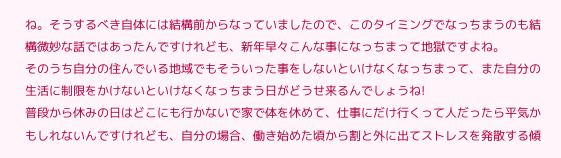ね。そうするべき自体には結構前からなっていましたので、このタイミングでなっちまうのも結構微妙な話ではあったんですけれども、新年早々こんな事になっちまって地獄ですよね。
そのうち自分の住んでいる地域でもそういった事をしないといけなくなっちまって、また自分の生活に制限をかけないといけなくなっちまう日がどうせ来るんでしょうね!
普段から休みの日はどこにも行かないで家で体を休めて、仕事にだけ行くって人だったら平気かもしれないんですけれども、自分の場合、働き始めた頃から割と外に出てストレスを発散する傾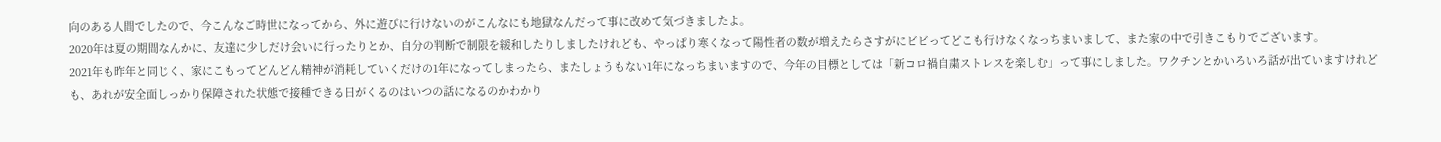向のある人間でしたので、今こんなご時世になってから、外に遊びに行けないのがこんなにも地獄なんだって事に改めて気づきましたよ。
2020年は夏の期間なんかに、友達に少しだけ会いに行ったりとか、自分の判断で制限を緩和したりしましたけれども、やっぱり寒くなって陽性者の数が増えたらさすがにビビってどこも行けなくなっちまいまして、また家の中で引きこもりでございます。
2021年も昨年と同じく、家にこもってどんどん精神が消耗していくだけの1年になってしまったら、またしょうもない1年になっちまいますので、今年の目標としては「新コロ禍自粛ストレスを楽しむ」って事にしました。ワクチンとかいろいろ話が出ていますけれども、あれが安全面しっかり保障された状態で接種できる日がくるのはいつの話になるのかわかり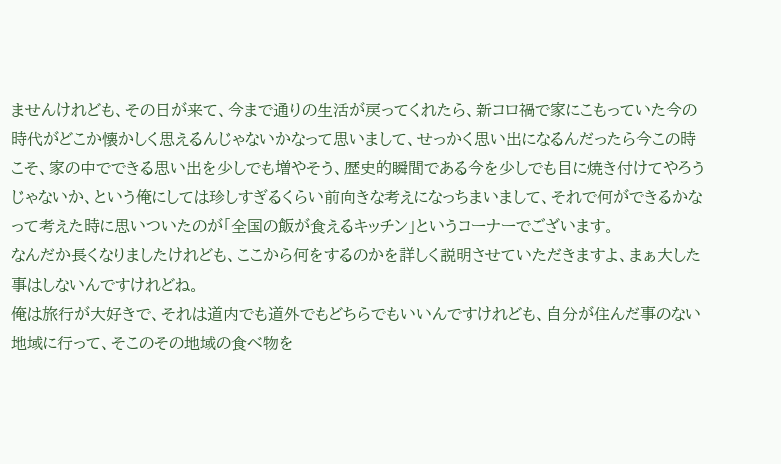ませんけれども、その日が来て、今まで通りの生活が戻ってくれたら、新コロ禍で家にこもっていた今の時代がどこか懐かしく思えるんじゃないかなって思いまして、せっかく思い出になるんだったら今この時こそ、家の中でできる思い出を少しでも増やそう、歴史的瞬間である今を少しでも目に焼き付けてやろうじゃないか、という俺にしては珍しすぎるくらい前向きな考えになっちまいまして、それで何ができるかなって考えた時に思いついたのが「全国の飯が食えるキッチン」というコーナーでございます。
なんだか長くなりましたけれども、ここから何をするのかを詳しく説明させていただきますよ、まぁ大した事はしないんですけれどね。
俺は旅行が大好きで、それは道内でも道外でもどちらでもいいんですけれども、自分が住んだ事のない地域に行って、そこのその地域の食べ物を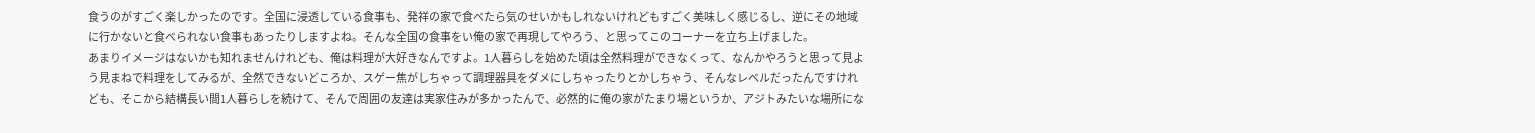食うのがすごく楽しかったのです。全国に浸透している食事も、発祥の家で食べたら気のせいかもしれないけれどもすごく美味しく感じるし、逆にその地域に行かないと食べられない食事もあったりしますよね。そんな全国の食事をい俺の家で再現してやろう、と思ってこのコーナーを立ち上げました。
あまりイメージはないかも知れませんけれども、俺は料理が大好きなんですよ。1人暮らしを始めた頃は全然料理ができなくって、なんかやろうと思って見よう見まねで料理をしてみるが、全然できないどころか、スゲー焦がしちゃって調理器具をダメにしちゃったりとかしちゃう、そんなレベルだったんですけれども、そこから結構長い間1人暮らしを続けて、そんで周囲の友達は実家住みが多かったんで、必然的に俺の家がたまり場というか、アジトみたいな場所にな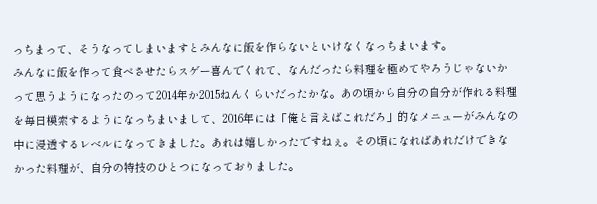っちまって、そうなってしまいますとみんなに飯を作らないといけなくなっちまいます。
みんなに飯を作って食べさせたらスゲー喜んでくれて、なんだったら料理を極めてやろうじゃないかって思うようになったのって2014年か2015ねんくらいだったかな。あの頃から自分の自分が作れる料理を毎日模索するようになっちまいまして、2016年には「俺と言えばこれだろ」的なメニューがみんなの中に浸透するレベルになってきました。あれは嬉しかったですねぇ。その頃になればあれだけできなかった料理が、自分の特技のひとつになっておりました。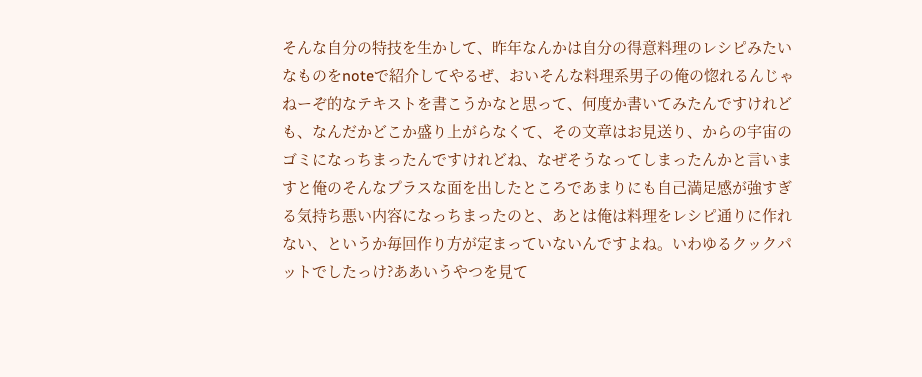そんな自分の特技を生かして、昨年なんかは自分の得意料理のレシピみたいなものをnoteで紹介してやるぜ、おいそんな料理系男子の俺の惚れるんじゃねーぞ的なテキストを書こうかなと思って、何度か書いてみたんですけれども、なんだかどこか盛り上がらなくて、その文章はお見送り、からの宇宙のゴミになっちまったんですけれどね、なぜそうなってしまったんかと言いますと俺のそんなプラスな面を出したところであまりにも自己満足感が強すぎる気持ち悪い内容になっちまったのと、あとは俺は料理をレシピ通りに作れない、というか毎回作り方が定まっていないんですよね。いわゆるクックパットでしたっけ?ああいうやつを見て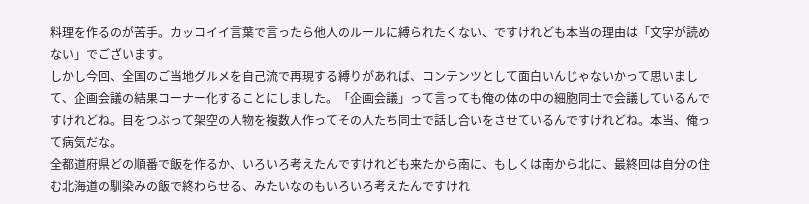料理を作るのが苦手。カッコイイ言葉で言ったら他人のルールに縛られたくない、ですけれども本当の理由は「文字が読めない」でございます。
しかし今回、全国のご当地グルメを自己流で再現する縛りがあれば、コンテンツとして面白いんじゃないかって思いまして、企画会議の結果コーナー化することにしました。「企画会議」って言っても俺の体の中の細胞同士で会議しているんですけれどね。目をつぶって架空の人物を複数人作ってその人たち同士で話し合いをさせているんですけれどね。本当、俺って病気だな。
全都道府県どの順番で飯を作るか、いろいろ考えたんですけれども来たから南に、もしくは南から北に、最終回は自分の住む北海道の馴染みの飯で終わらせる、みたいなのもいろいろ考えたんですけれ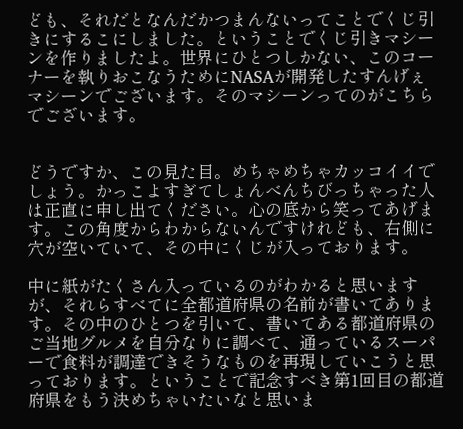ども、それだとなんだかつまんないってことでくじ引きにするこにしました。ということでくじ引きマシーンを作りましたよ。世界にひとつしかない、このコーナーを執りおこなうためにNASAが開発したすんげぇマシーンでございます。そのマシーンってのがこちらでございます。


どうですか、この見た目。めちゃめちゃカッコイイでしょう。かっこよすぎてしょんべんちびっちゃった人は正直に申し出てください。心の底から笑ってあげます。この角度からわからないんですけれども、右側に穴が空いていて、その中にくじが入っております。

中に紙がたくさん入っているのがわかると思いますが、それらすべてに全都道府県の名前が書いてあります。その中のひとつを引いて、書いてある都道府県のご当地グルメを自分なりに調べて、通っているスーパーで食料が調達できそうなものを再現していこうと思っております。ということで記念すべき第1回目の都道府県をもう決めちゃいたいなと思いま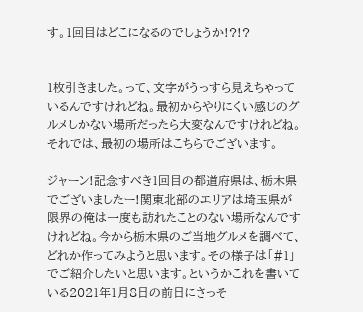す。1回目はどこになるのでしょうか!?!?


1枚引きました。って、文字がうっすら見えちゃっているんですけれどね。最初からやりにくい感じのグルメしかない場所だったら大変なんですけれどね。それでは、最初の場所はこちらでございます。

ジャーン!記念すべき1回目の都道府県は、栃木県でございましたー!関東北部のエリアは埼玉県が限界の俺は一度も訪れたことのない場所なんですけれどね。今から栃木県のご当地グルメを調べて、どれか作ってみようと思います。その様子は「#1」でご紹介したいと思います。というかこれを書いている2021年1月8日の前日にさっそ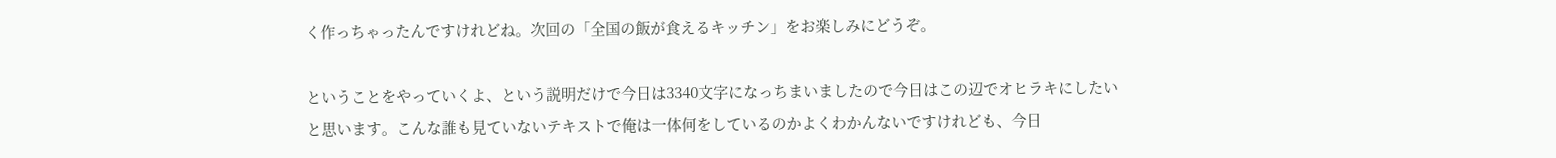く作っちゃったんですけれどね。次回の「全国の飯が食えるキッチン」をお楽しみにどうぞ。

ということをやっていくよ、という説明だけで今日は3340文字になっちまいましたので今日はこの辺でオヒラキにしたいと思います。こんな誰も見ていないテキストで俺は一体何をしているのかよくわかんないですけれども、今日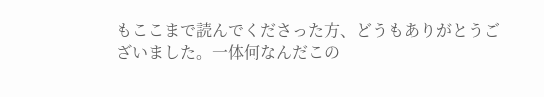もここまで読んでくださった方、どうもありがとうございました。一体何なんだこの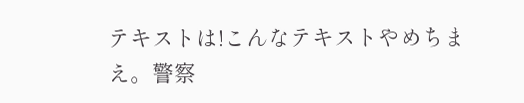テキストは!こんなテキストやめちまえ。警察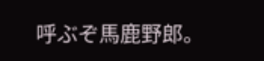呼ぶぞ馬鹿野郎。